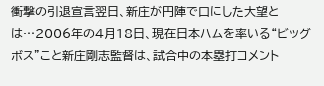衝撃の引退宣言翌日、新庄が円陣で口にした大望とは…2006年の4月18日、現在日本ハムを率いる“ビッグボス”こと新庄剛志監督は、試合中の本塁打コメント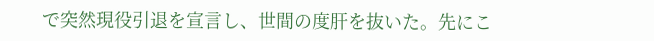で突然現役引退を宣言し、世間の度肝を抜いた。先にこ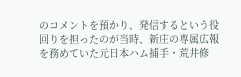のコメントを預かり、発信するという役回りを担ったのが当時、新庄の専属広報を務めていた元日本ハム捕手・荒井修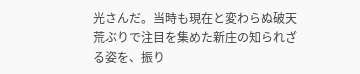光さんだ。当時も現在と変わらぬ破天荒ぶりで注目を集めた新庄の知られざる姿を、振り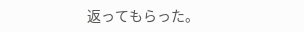返ってもらった。